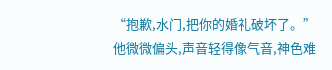“抱歉,水门,把你的婚礼破坏了。”他微微偏头,声音轻得像气音,神色难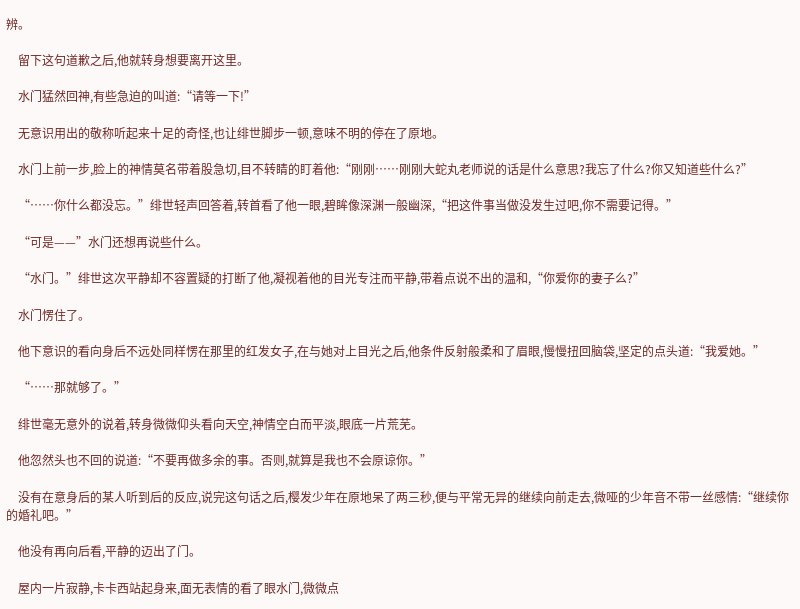辨。

    留下这句道歉之后,他就转身想要离开这里。

    水门猛然回神,有些急迫的叫道:“请等一下!”

    无意识用出的敬称听起来十足的奇怪,也让绯世脚步一顿,意味不明的停在了原地。

    水门上前一步,脸上的神情莫名带着股急切,目不转睛的盯着他:“刚刚……刚刚大蛇丸老师说的话是什么意思?我忘了什么?你又知道些什么?”

    “……你什么都没忘。”绯世轻声回答着,转首看了他一眼,碧眸像深渊一般幽深,“把这件事当做没发生过吧,你不需要记得。”

    “可是——”水门还想再说些什么。

    “水门。”绯世这次平静却不容置疑的打断了他,凝视着他的目光专注而平静,带着点说不出的温和,“你爱你的妻子么?”

    水门愣住了。

    他下意识的看向身后不远处同样愣在那里的红发女子,在与她对上目光之后,他条件反射般柔和了眉眼,慢慢扭回脑袋,坚定的点头道:“我爱她。”

    “……那就够了。”

    绯世毫无意外的说着,转身微微仰头看向天空,神情空白而平淡,眼底一片荒芜。

    他忽然头也不回的说道:“不要再做多余的事。否则,就算是我也不会原谅你。”

    没有在意身后的某人听到后的反应,说完这句话之后,樱发少年在原地呆了两三秒,便与平常无异的继续向前走去,微哑的少年音不带一丝感情:“继续你的婚礼吧。”

    他没有再向后看,平静的迈出了门。

    屋内一片寂静,卡卡西站起身来,面无表情的看了眼水门,微微点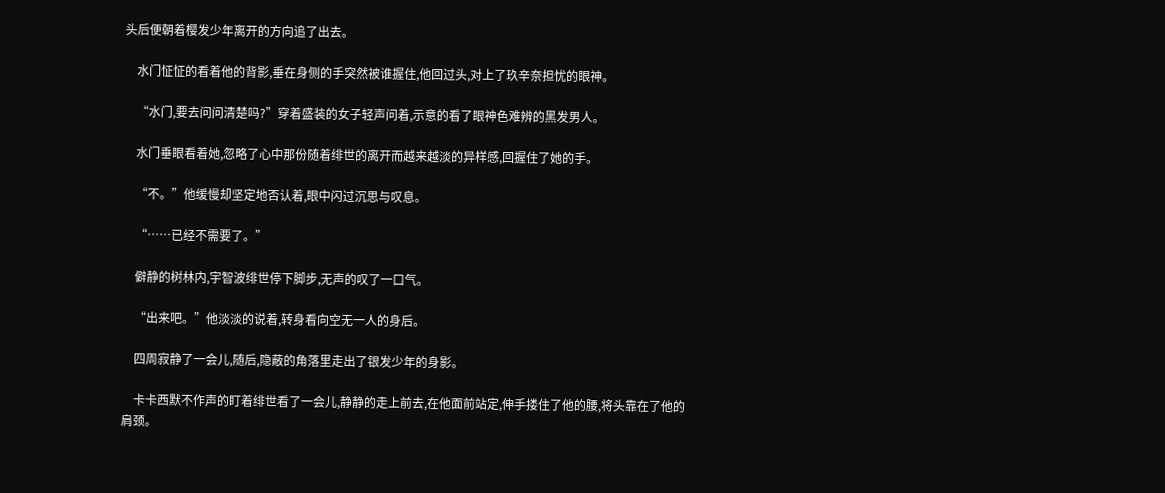头后便朝着樱发少年离开的方向追了出去。

    水门怔怔的看着他的背影,垂在身侧的手突然被谁握住,他回过头,对上了玖辛奈担忧的眼神。

    “水门,要去问问清楚吗?”穿着盛装的女子轻声问着,示意的看了眼神色难辨的黑发男人。

    水门垂眼看着她,忽略了心中那份随着绯世的离开而越来越淡的异样感,回握住了她的手。

    “不。”他缓慢却坚定地否认着,眼中闪过沉思与叹息。

    “……已经不需要了。”

    僻静的树林内,宇智波绯世停下脚步,无声的叹了一口气。

    “出来吧。”他淡淡的说着,转身看向空无一人的身后。

    四周寂静了一会儿,随后,隐蔽的角落里走出了银发少年的身影。

    卡卡西默不作声的盯着绯世看了一会儿,静静的走上前去,在他面前站定,伸手搂住了他的腰,将头靠在了他的肩颈。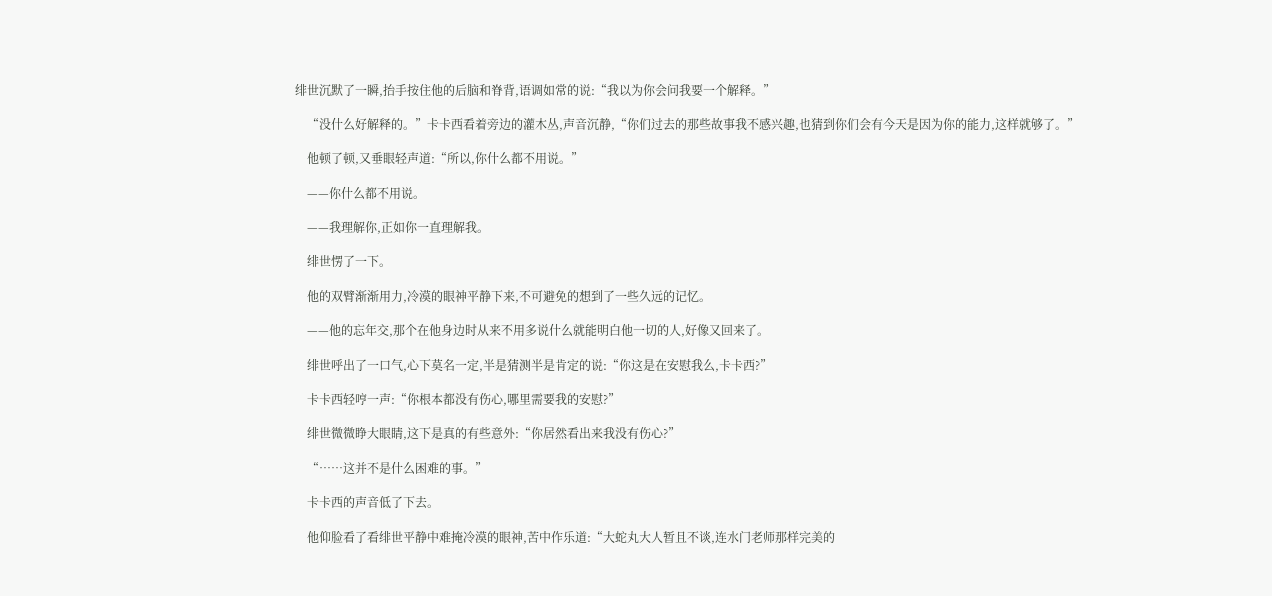绯世沉默了一瞬,抬手按住他的后脑和脊背,语调如常的说:“我以为你会问我要一个解释。”

    “没什么好解释的。”卡卡西看着旁边的灌木丛,声音沉静,“你们过去的那些故事我不感兴趣,也猜到你们会有今天是因为你的能力,这样就够了。”

    他顿了顿,又垂眼轻声道:“所以,你什么都不用说。”

    ——你什么都不用说。

    ——我理解你,正如你一直理解我。

    绯世愣了一下。

    他的双臂渐渐用力,冷漠的眼神平静下来,不可避免的想到了一些久远的记忆。

    ——他的忘年交,那个在他身边时从来不用多说什么就能明白他一切的人,好像又回来了。

    绯世呼出了一口气,心下莫名一定,半是猜测半是肯定的说:“你这是在安慰我么,卡卡西?”

    卡卡西轻哼一声:“你根本都没有伤心,哪里需要我的安慰?”

    绯世微微睁大眼睛,这下是真的有些意外:“你居然看出来我没有伤心?”

    “……这并不是什么困难的事。”

    卡卡西的声音低了下去。

    他仰脸看了看绯世平静中难掩冷漠的眼神,苦中作乐道:“大蛇丸大人暂且不谈,连水门老师那样完美的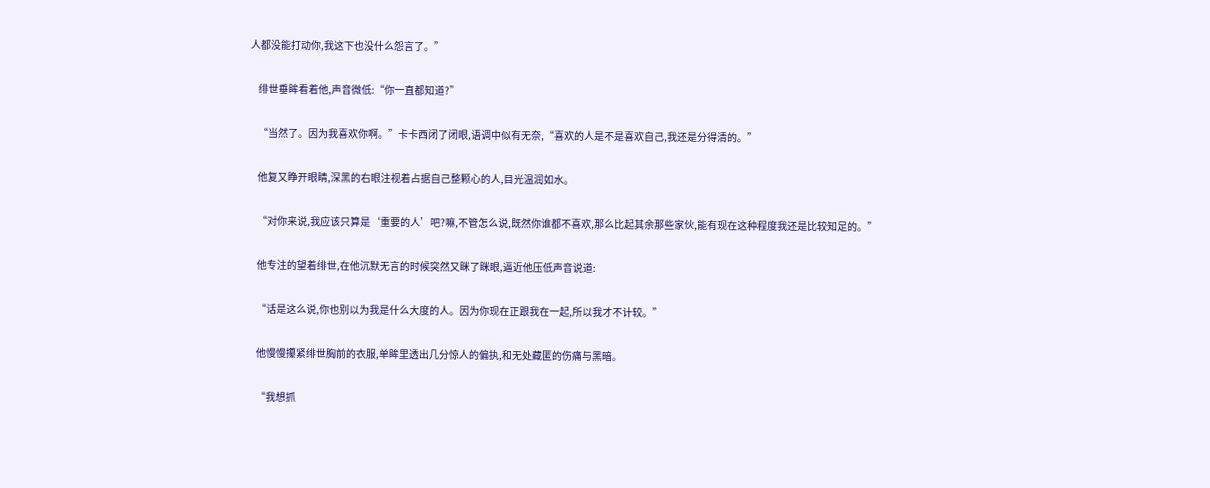人都没能打动你,我这下也没什么怨言了。”

    绯世垂眸看着他,声音微低:“你一直都知道?”

    “当然了。因为我喜欢你啊。”卡卡西闭了闭眼,语调中似有无奈,“喜欢的人是不是喜欢自己,我还是分得清的。”

    他复又睁开眼睛,深黑的右眼注视着占据自己整颗心的人,目光温润如水。

    “对你来说,我应该只算是‘重要的人’吧?嘛,不管怎么说,既然你谁都不喜欢,那么比起其余那些家伙,能有现在这种程度我还是比较知足的。”

    他专注的望着绯世,在他沉默无言的时候突然又眯了眯眼,逼近他压低声音说道:

    “话是这么说,你也别以为我是什么大度的人。因为你现在正跟我在一起,所以我才不计较。”

    他慢慢攥紧绯世胸前的衣服,单眸里透出几分惊人的偏执,和无处藏匿的伤痛与黑暗。

    “我想抓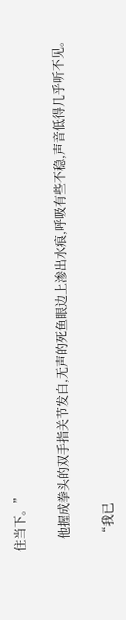住当下。”

    他握成拳头的双手指关节发白,无声的死鱼眼边上渗出水痕,呼吸有些不稳,声音低得几乎听不见。

    “我已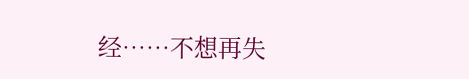经……不想再失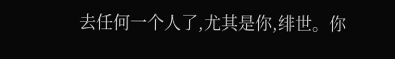去任何一个人了,尤其是你,绯世。你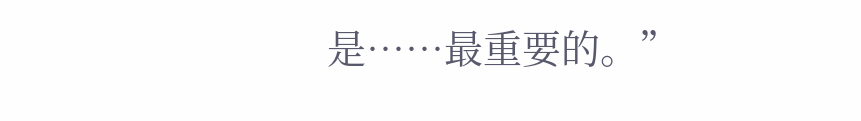是……最重要的。”